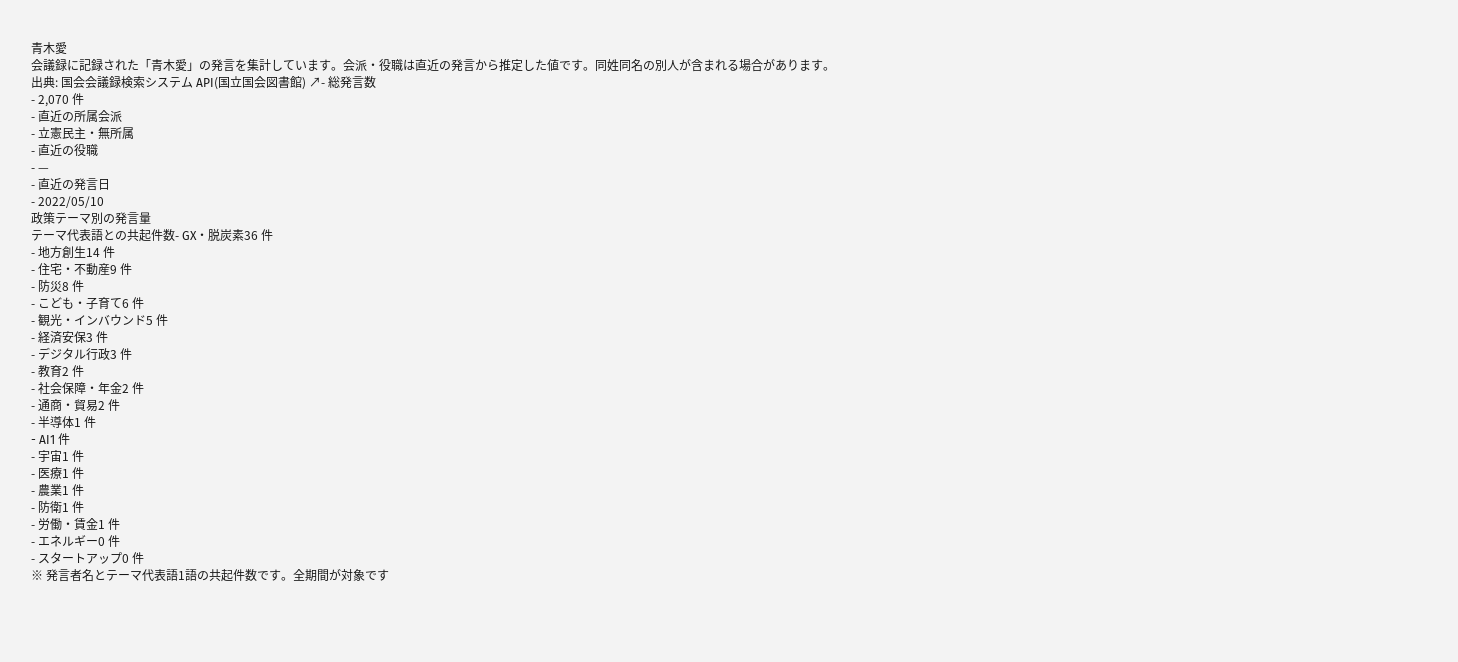青木愛
会議録に記録された「青木愛」の発言を集計しています。会派・役職は直近の発言から推定した値です。同姓同名の別人が含まれる場合があります。
出典: 国会会議録検索システム API(国立国会図書館) ↗- 総発言数
- 2,070 件
- 直近の所属会派
- 立憲民主・無所属
- 直近の役職
- —
- 直近の発言日
- 2022/05/10
政策テーマ別の発言量
テーマ代表語との共起件数- GX・脱炭素36 件
- 地方創生14 件
- 住宅・不動産9 件
- 防災8 件
- こども・子育て6 件
- 観光・インバウンド5 件
- 経済安保3 件
- デジタル行政3 件
- 教育2 件
- 社会保障・年金2 件
- 通商・貿易2 件
- 半導体1 件
- AI1 件
- 宇宙1 件
- 医療1 件
- 農業1 件
- 防衛1 件
- 労働・賃金1 件
- エネルギー0 件
- スタートアップ0 件
※ 発言者名とテーマ代表語1語の共起件数です。全期間が対象です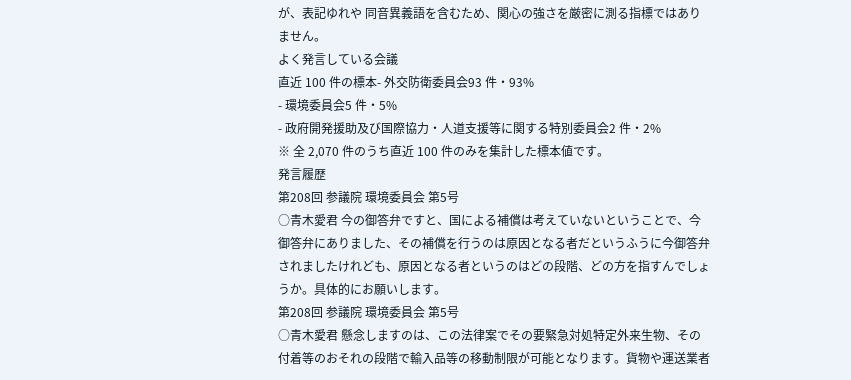が、表記ゆれや 同音異義語を含むため、関心の強さを厳密に測る指標ではありません。
よく発言している会議
直近 100 件の標本- 外交防衛委員会93 件・93%
- 環境委員会5 件・5%
- 政府開発援助及び国際協力・人道支援等に関する特別委員会2 件・2%
※ 全 2,070 件のうち直近 100 件のみを集計した標本値です。
発言履歴
第208回 参議院 環境委員会 第5号
○青木愛君 今の御答弁ですと、国による補償は考えていないということで、今御答弁にありました、その補償を行うのは原因となる者だというふうに今御答弁されましたけれども、原因となる者というのはどの段階、どの方を指すんでしょうか。具体的にお願いします。
第208回 参議院 環境委員会 第5号
○青木愛君 懸念しますのは、この法律案でその要緊急対処特定外来生物、その付着等のおそれの段階で輸入品等の移動制限が可能となります。貨物や運送業者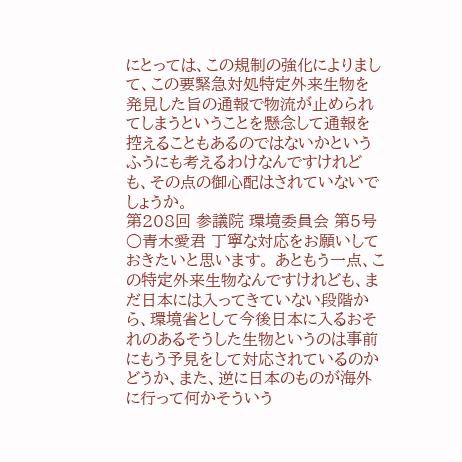にとっては、この規制の強化によりまして、この要緊急対処特定外来生物を発見した旨の通報で物流が止められてしまうということを懸念して通報を控えることもあるのではないかというふうにも考えるわけなんですけれども、その点の御心配はされていないでしょうか。
第208回 参議院 環境委員会 第5号
○青木愛君 丁寧な対応をお願いしておきたいと思います。 あともう一点、この特定外来生物なんですけれども、まだ日本には入ってきていない段階から、環境省として今後日本に入るおそれのあるそうした生物というのは事前にもう予見をして対応されているのかどうか、また、逆に日本のものが海外に行って何かそういう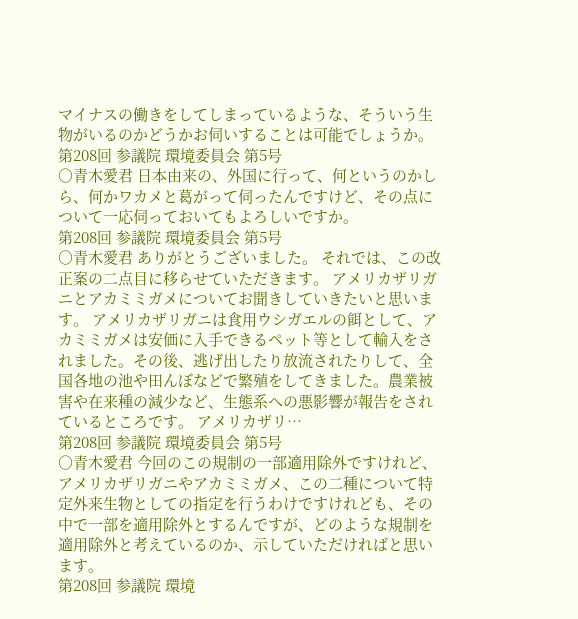マイナスの働きをしてしまっているような、そういう生物がいるのかどうかお伺いすることは可能でしょうか。
第208回 参議院 環境委員会 第5号
○青木愛君 日本由来の、外国に行って、何というのかしら、何かワカメと葛がって伺ったんですけど、その点について一応伺っておいてもよろしいですか。
第208回 参議院 環境委員会 第5号
○青木愛君 ありがとうございました。 それでは、この改正案の二点目に移らせていただきます。 アメリカザリガニとアカミミガメについてお聞きしていきたいと思います。 アメリカザリガニは食用ウシガエルの餌として、アカミミガメは安価に入手できるペット等として輸入をされました。その後、逃げ出したり放流されたりして、全国各地の池や田んぼなどで繁殖をしてきました。農業被害や在来種の減少など、生態系への悪影響が報告をされているところです。 アメリカザリ…
第208回 参議院 環境委員会 第5号
○青木愛君 今回のこの規制の一部適用除外ですけれど、アメリカザリガニやアカミミガメ、この二種について特定外来生物としての指定を行うわけですけれども、その中で一部を適用除外とするんですが、どのような規制を適用除外と考えているのか、示していただければと思います。
第208回 参議院 環境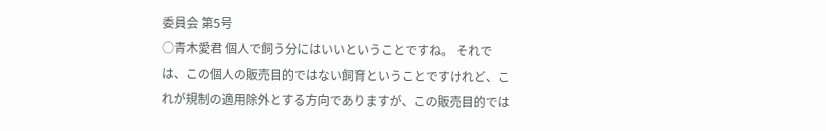委員会 第5号
○青木愛君 個人で飼う分にはいいということですね。 それでは、この個人の販売目的ではない飼育ということですけれど、これが規制の適用除外とする方向でありますが、この販売目的では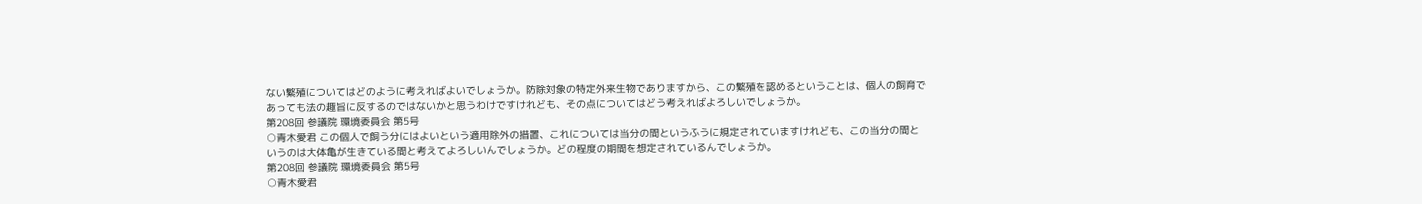ない繁殖についてはどのように考えればよいでしょうか。防除対象の特定外来生物でありますから、この繁殖を認めるということは、個人の飼育であっても法の趣旨に反するのではないかと思うわけですけれども、その点についてはどう考えればよろしいでしょうか。
第208回 参議院 環境委員会 第5号
○青木愛君 この個人で飼う分にはよいという適用除外の措置、これについては当分の間というふうに規定されていますけれども、この当分の間というのは大体亀が生きている間と考えてよろしいんでしょうか。どの程度の期間を想定されているんでしょうか。
第208回 参議院 環境委員会 第5号
○青木愛君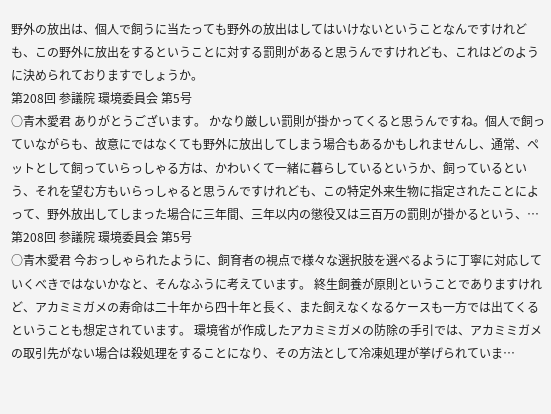野外の放出は、個人で飼うに当たっても野外の放出はしてはいけないということなんですけれども、この野外に放出をするということに対する罰則があると思うんですけれども、これはどのように決められておりますでしょうか。
第208回 参議院 環境委員会 第5号
○青木愛君 ありがとうございます。 かなり厳しい罰則が掛かってくると思うんですね。個人で飼っていながらも、故意にではなくても野外に放出してしまう場合もあるかもしれませんし、通常、ペットとして飼っていらっしゃる方は、かわいくて一緒に暮らしているというか、飼っているという、それを望む方もいらっしゃると思うんですけれども、この特定外来生物に指定されたことによって、野外放出してしまった場合に三年間、三年以内の懲役又は三百万の罰則が掛かるという、…
第208回 参議院 環境委員会 第5号
○青木愛君 今おっしゃられたように、飼育者の視点で様々な選択肢を選べるように丁寧に対応していくべきではないかなと、そんなふうに考えています。 終生飼養が原則ということでありますけれど、アカミミガメの寿命は二十年から四十年と長く、また飼えなくなるケースも一方では出てくるということも想定されています。 環境省が作成したアカミミガメの防除の手引では、アカミミガメの取引先がない場合は殺処理をすることになり、その方法として冷凍処理が挙げられていま…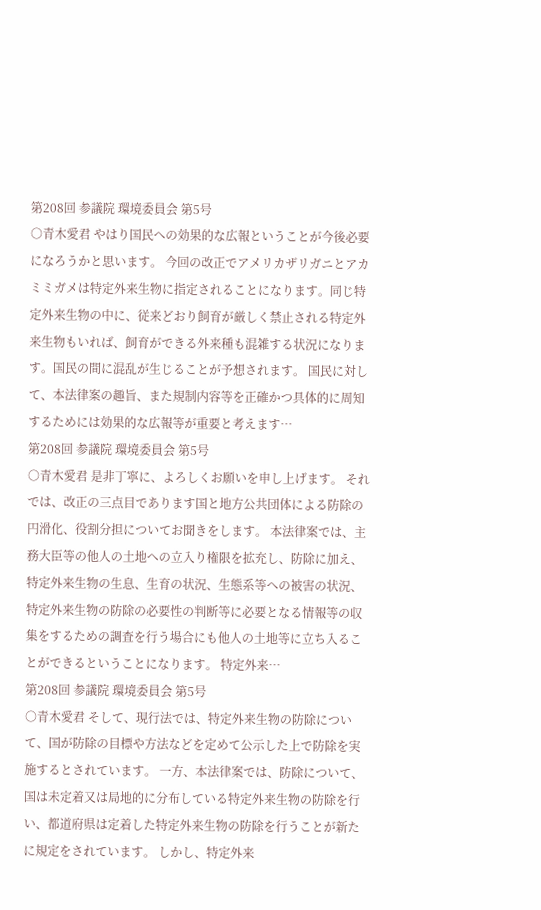第208回 参議院 環境委員会 第5号
○青木愛君 やはり国民への効果的な広報ということが今後必要になろうかと思います。 今回の改正でアメリカザリガニとアカミミガメは特定外来生物に指定されることになります。同じ特定外来生物の中に、従来どおり飼育が厳しく禁止される特定外来生物もいれば、飼育ができる外来種も混雑する状況になります。国民の間に混乱が生じることが予想されます。 国民に対して、本法律案の趣旨、また規制内容等を正確かつ具体的に周知するためには効果的な広報等が重要と考えます…
第208回 参議院 環境委員会 第5号
○青木愛君 是非丁寧に、よろしくお願いを申し上げます。 それでは、改正の三点目であります国と地方公共団体による防除の円滑化、役割分担についてお聞きをします。 本法律案では、主務大臣等の他人の土地への立入り権限を拡充し、防除に加え、特定外来生物の生息、生育の状況、生態系等への被害の状況、特定外来生物の防除の必要性の判断等に必要となる情報等の収集をするための調査を行う場合にも他人の土地等に立ち入ることができるということになります。 特定外来…
第208回 参議院 環境委員会 第5号
○青木愛君 そして、現行法では、特定外来生物の防除について、国が防除の目標や方法などを定めて公示した上で防除を実施するとされています。 一方、本法律案では、防除について、国は未定着又は局地的に分布している特定外来生物の防除を行い、都道府県は定着した特定外来生物の防除を行うことが新たに規定をされています。 しかし、特定外来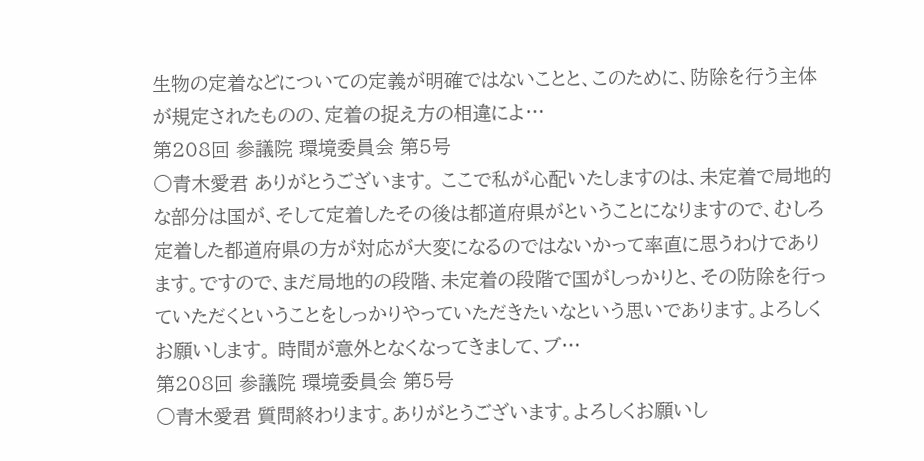生物の定着などについての定義が明確ではないことと、このために、防除を行う主体が規定されたものの、定着の捉え方の相違によ…
第208回 参議院 環境委員会 第5号
○青木愛君 ありがとうございます。 ここで私が心配いたしますのは、未定着で局地的な部分は国が、そして定着したその後は都道府県がということになりますので、むしろ定着した都道府県の方が対応が大変になるのではないかって率直に思うわけであります。ですので、まだ局地的の段階、未定着の段階で国がしっかりと、その防除を行っていただくということをしっかりやっていただきたいなという思いであります。よろしくお願いします。 時間が意外となくなってきまして、ブ…
第208回 参議院 環境委員会 第5号
○青木愛君 質問終わります。ありがとうございます。よろしくお願いし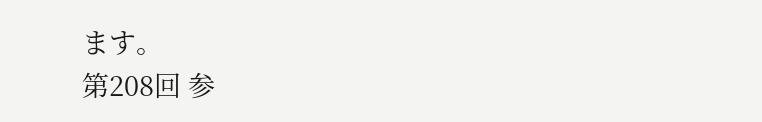ます。
第208回 参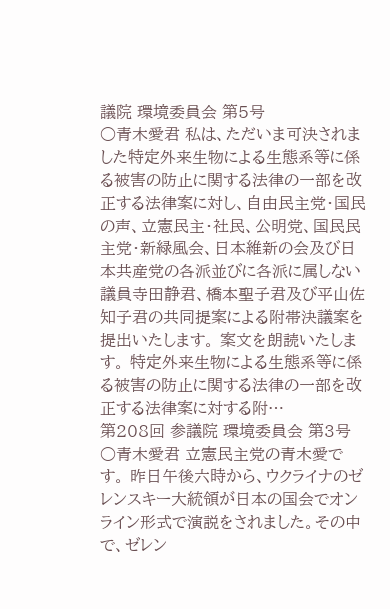議院 環境委員会 第5号
○青木愛君 私は、ただいま可決されました特定外来生物による生態系等に係る被害の防止に関する法律の一部を改正する法律案に対し、自由民主党・国民の声、立憲民主・社民、公明党、国民民主党・新緑風会、日本維新の会及び日本共産党の各派並びに各派に属しない議員寺田静君、橋本聖子君及び平山佐知子君の共同提案による附帯決議案を提出いたします。 案文を朗読いたします。 特定外来生物による生態系等に係る被害の防止に関する法律の一部を改正する法律案に対する附…
第208回 参議院 環境委員会 第3号
○青木愛君 立憲民主党の青木愛です。 昨日午後六時から、ウクライナのゼレンスキー大統領が日本の国会でオンライン形式で演説をされました。その中で、ゼレン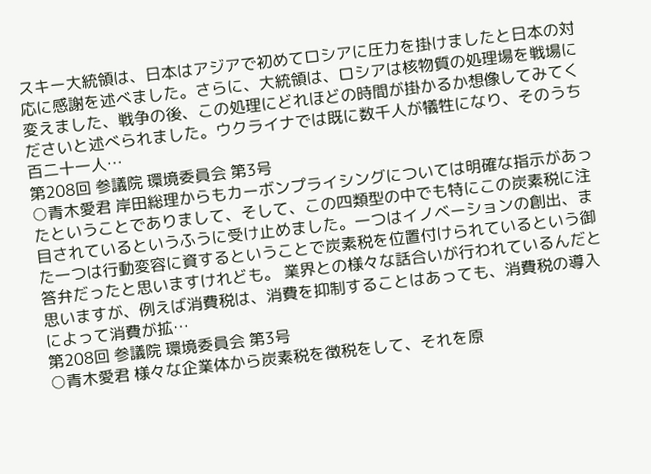スキー大統領は、日本はアジアで初めてロシアに圧力を掛けましたと日本の対応に感謝を述べました。さらに、大統領は、ロシアは核物質の処理場を戦場に変えました、戦争の後、この処理にどれほどの時間が掛かるか想像してみてくださいと述べられました。ウクライナでは既に数千人が犠牲になり、そのうち百二十一人…
第208回 参議院 環境委員会 第3号
○青木愛君 岸田総理からもカーボンプライシングについては明確な指示があったということでありまして、そして、この四類型の中でも特にこの炭素税に注目されているというふうに受け止めました。一つはイノベーションの創出、また一つは行動変容に資するということで炭素税を位置付けられているという御答弁だったと思いますけれども。 業界との様々な話合いが行われているんだと思いますが、例えば消費税は、消費を抑制することはあっても、消費税の導入によって消費が拡…
第208回 参議院 環境委員会 第3号
○青木愛君 様々な企業体から炭素税を徴税をして、それを原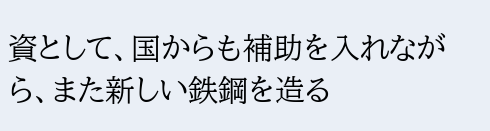資として、国からも補助を入れながら、また新しい鉄鋼を造る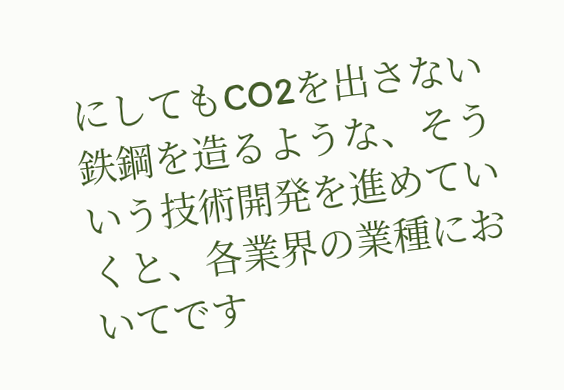にしてもCO2を出さない鉄鋼を造るような、そういう技術開発を進めていくと、各業界の業種においてです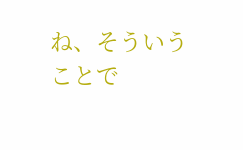ね、そういうことで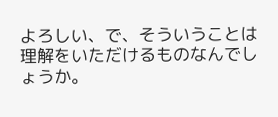よろしい、で、そういうことは理解をいただけるものなんでしょうか。